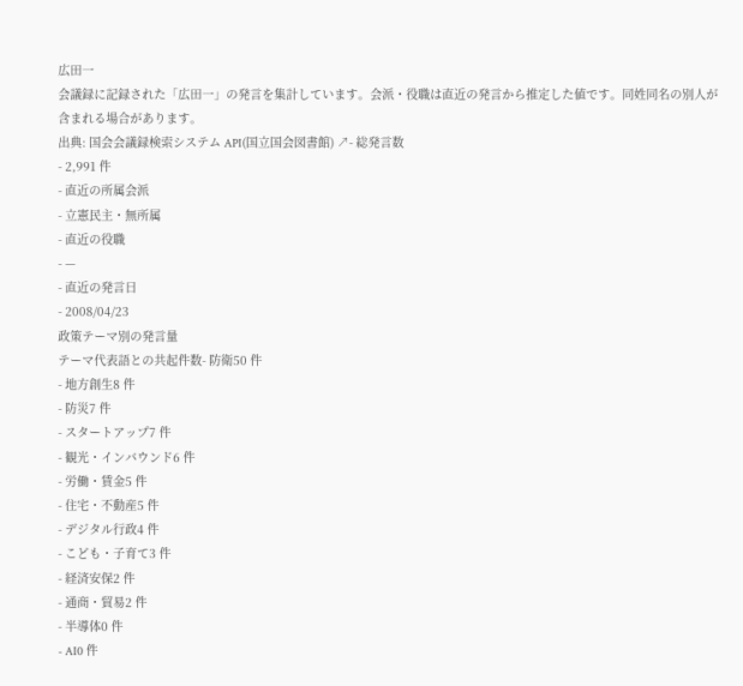広田一
会議録に記録された「広田一」の発言を集計しています。会派・役職は直近の発言から推定した値です。同姓同名の別人が含まれる場合があります。
出典: 国会会議録検索システム API(国立国会図書館) ↗- 総発言数
- 2,991 件
- 直近の所属会派
- 立憲民主・無所属
- 直近の役職
- —
- 直近の発言日
- 2008/04/23
政策テーマ別の発言量
テーマ代表語との共起件数- 防衛50 件
- 地方創生8 件
- 防災7 件
- スタートアップ7 件
- 観光・インバウンド6 件
- 労働・賃金5 件
- 住宅・不動産5 件
- デジタル行政4 件
- こども・子育て3 件
- 経済安保2 件
- 通商・貿易2 件
- 半導体0 件
- AI0 件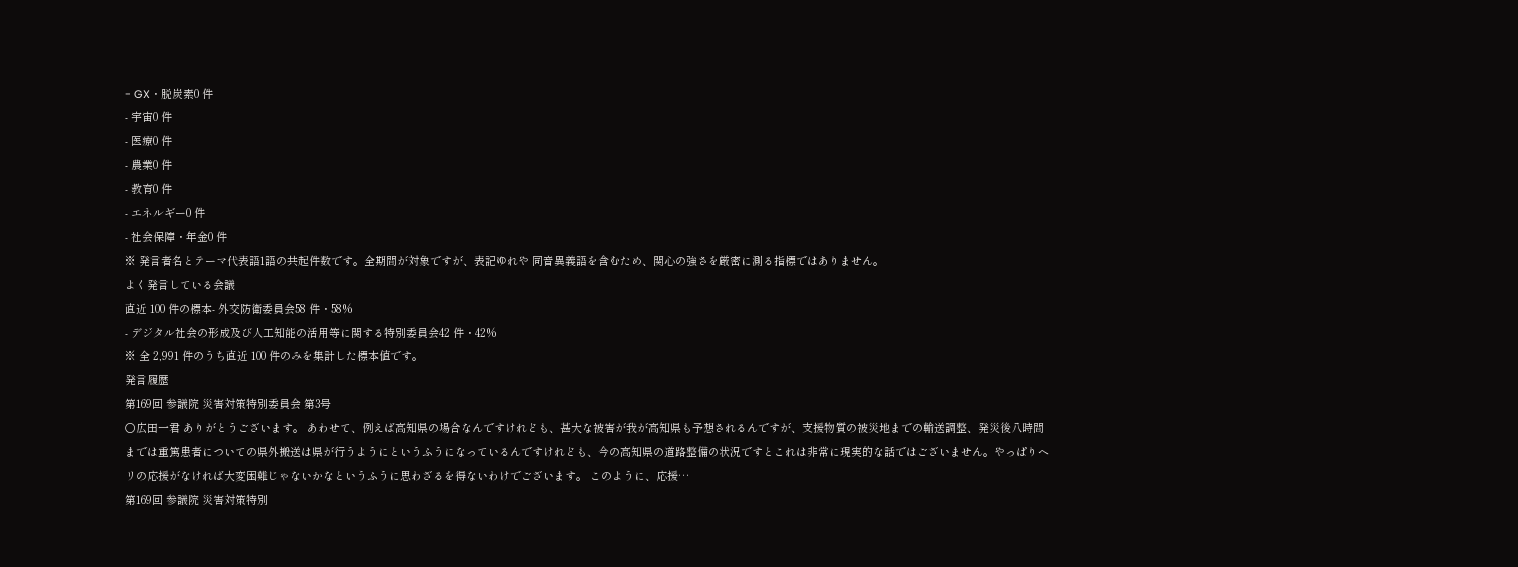- GX・脱炭素0 件
- 宇宙0 件
- 医療0 件
- 農業0 件
- 教育0 件
- エネルギー0 件
- 社会保障・年金0 件
※ 発言者名とテーマ代表語1語の共起件数です。全期間が対象ですが、表記ゆれや 同音異義語を含むため、関心の強さを厳密に測る指標ではありません。
よく発言している会議
直近 100 件の標本- 外交防衛委員会58 件・58%
- デジタル社会の形成及び人工知能の活用等に関する特別委員会42 件・42%
※ 全 2,991 件のうち直近 100 件のみを集計した標本値です。
発言履歴
第169回 参議院 災害対策特別委員会 第3号
○広田一君 ありがとうございます。 あわせて、例えば高知県の場合なんですけれども、甚大な被害が我が高知県も予想されるんですが、支援物質の被災地までの輸送調整、発災後八時間までは重篤患者についての県外搬送は県が行うようにというふうになっているんですけれども、今の高知県の道路整備の状況ですとこれは非常に現実的な話ではございません。やっぱりヘリの応援がなければ大変困難じゃないかなというふうに思わざるを得ないわけでございます。 このように、応援…
第169回 参議院 災害対策特別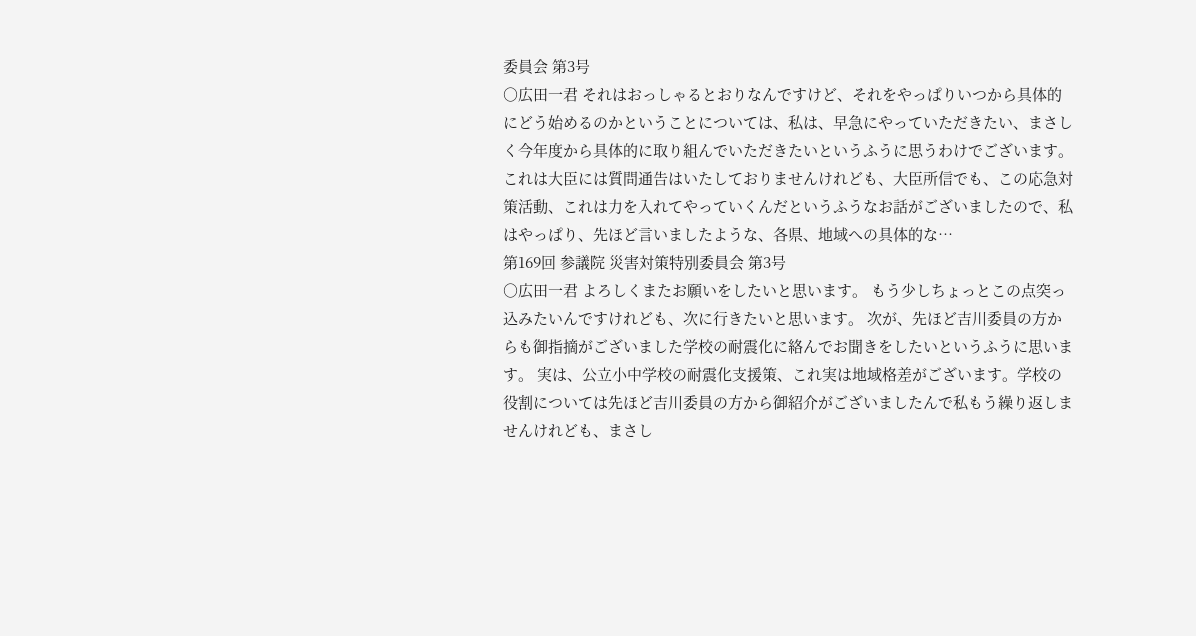委員会 第3号
○広田一君 それはおっしゃるとおりなんですけど、それをやっぱりいつから具体的にどう始めるのかということについては、私は、早急にやっていただきたい、まさしく今年度から具体的に取り組んでいただきたいというふうに思うわけでございます。 これは大臣には質問通告はいたしておりませんけれども、大臣所信でも、この応急対策活動、これは力を入れてやっていくんだというふうなお話がございましたので、私はやっぱり、先ほど言いましたような、各県、地域への具体的な…
第169回 参議院 災害対策特別委員会 第3号
○広田一君 よろしくまたお願いをしたいと思います。 もう少しちょっとこの点突っ込みたいんですけれども、次に行きたいと思います。 次が、先ほど吉川委員の方からも御指摘がございました学校の耐震化に絡んでお聞きをしたいというふうに思います。 実は、公立小中学校の耐震化支援策、これ実は地域格差がございます。学校の役割については先ほど吉川委員の方から御紹介がございましたんで私もう繰り返しませんけれども、まさし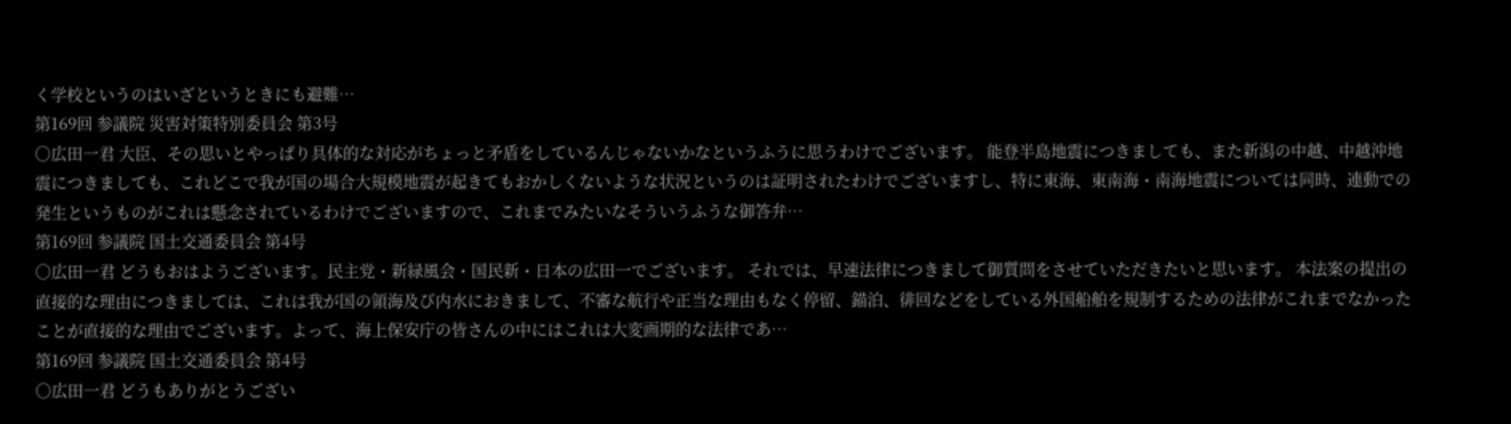く学校というのはいざというときにも避難…
第169回 参議院 災害対策特別委員会 第3号
○広田一君 大臣、その思いとやっぱり具体的な対応がちょっと矛盾をしているんじゃないかなというふうに思うわけでございます。 能登半島地震につきましても、また新潟の中越、中越沖地震につきましても、これどこで我が国の場合大規模地震が起きてもおかしくないような状況というのは証明されたわけでございますし、特に東海、東南海・南海地震については同時、連動での発生というものがこれは懸念されているわけでございますので、これまでみたいなそういうふうな御答弁…
第169回 参議院 国土交通委員会 第4号
○広田一君 どうもおはようございます。民主党・新緑風会・国民新・日本の広田一でございます。 それでは、早速法律につきまして御質問をさせていただきたいと思います。 本法案の提出の直接的な理由につきましては、これは我が国の領海及び内水におきまして、不審な航行や正当な理由もなく停留、錨泊、徘回などをしている外国船舶を規制するための法律がこれまでなかったことが直接的な理由でございます。よって、海上保安庁の皆さんの中にはこれは大変画期的な法律であ…
第169回 参議院 国土交通委員会 第4号
○広田一君 どうもありがとうござい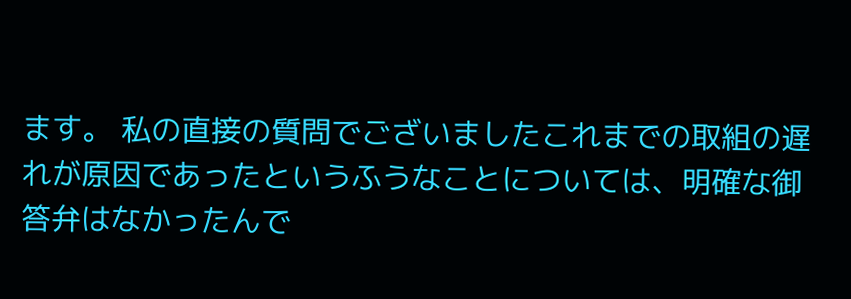ます。 私の直接の質問でございましたこれまでの取組の遅れが原因であったというふうなことについては、明確な御答弁はなかったんで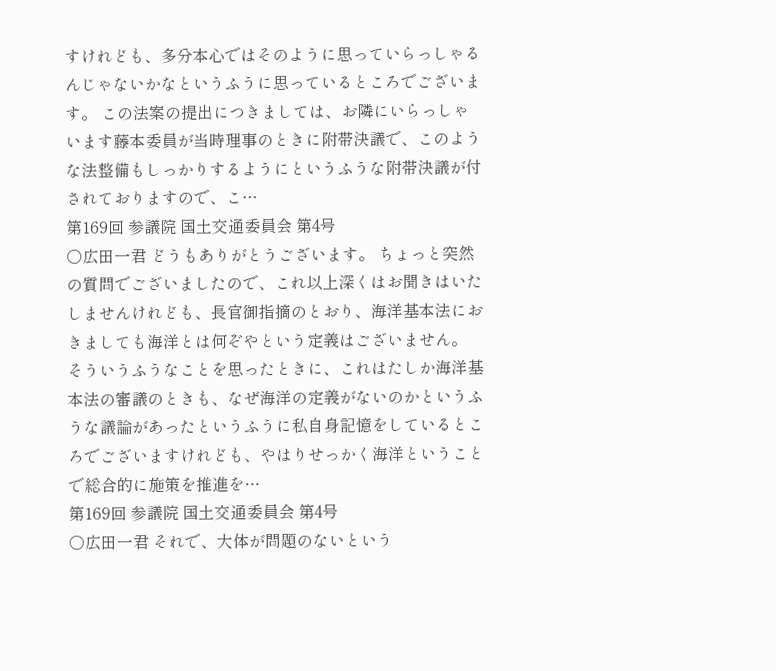すけれども、多分本心ではそのように思っていらっしゃるんじゃないかなというふうに思っているところでございます。 この法案の提出につきましては、お隣にいらっしゃいます藤本委員が当時理事のときに附帯決議で、このような法整備もしっかりするようにというふうな附帯決議が付されておりますので、こ…
第169回 参議院 国土交通委員会 第4号
○広田一君 どうもありがとうございます。 ちょっと突然の質問でございましたので、これ以上深くはお聞きはいたしませんけれども、長官御指摘のとおり、海洋基本法におきましても海洋とは何ぞやという定義はございません。 そういうふうなことを思ったときに、これはたしか海洋基本法の審議のときも、なぜ海洋の定義がないのかというふうな議論があったというふうに私自身記憶をしているところでございますけれども、やはりせっかく海洋ということで総合的に施策を推進を…
第169回 参議院 国土交通委員会 第4号
○広田一君 それで、大体が問題のないという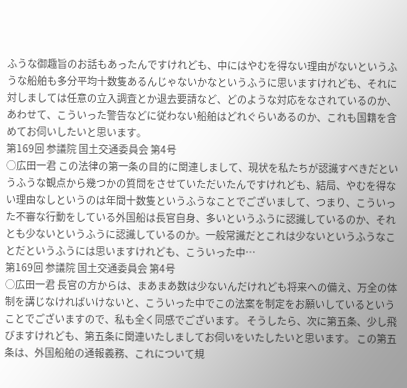ふうな御趣旨のお話もあったんですけれども、中にはやむを得ない理由がないというふうな船舶も多分平均十数隻あるんじゃないかなというふうに思いますけれども、それに対しましては任意の立入調査とか退去要請など、どのような対応をなされているのか、あわせて、こういった警告などに従わない船舶はどれぐらいあるのか、これも国籍を含めてお伺いしたいと思います。
第169回 参議院 国土交通委員会 第4号
○広田一君 この法律の第一条の目的に関連しまして、現状を私たちが認識すべきだというふうな観点から幾つかの質問をさせていただいたんですけれども、結局、やむを得ない理由なしというのは年間十数隻というふうなことでございまして、つまり、こういった不審な行動をしている外国船は長官自身、多いというふうに認識しているのか、それとも少ないというふうに認識しているのか。一般常識だとこれは少ないというふうなことだというふうには思いますけれども、こういった中…
第169回 参議院 国土交通委員会 第4号
○広田一君 長官の方からは、まあまあ数は少ないんだけれども将来への備え、万全の体制を講じなければいけないと、こういった中でこの法案を制定をお願いしているということでございますので、私も全く同感でございます。 そうしたら、次に第五条、少し飛びますけれども、第五条に関連いたしましてお伺いをいたしたいと思います。 この第五条は、外国船舶の通報義務、これについて規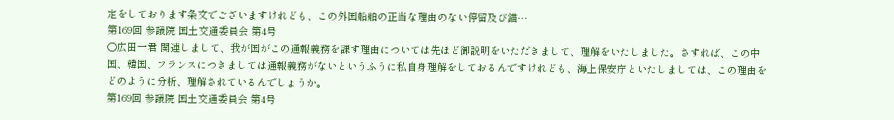定をしております条文でございますけれども、この外国船舶の正当な理由のない停留及び錨…
第169回 参議院 国土交通委員会 第4号
○広田一君 関連しまして、我が国がこの通報義務を課す理由については先ほど御説明をいただきまして、理解をいたしました。さすれば、この中国、韓国、フランスにつきましては通報義務がないというふうに私自身理解をしておるんですけれども、海上保安庁といたしましては、この理由をどのように分析、理解されているんでしょうか。
第169回 参議院 国土交通委員会 第4号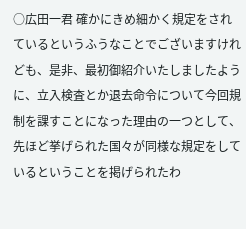○広田一君 確かにきめ細かく規定をされているというふうなことでございますけれども、是非、最初御紹介いたしましたように、立入検査とか退去命令について今回規制を課すことになった理由の一つとして、先ほど挙げられた国々が同様な規定をしているということを掲げられたわ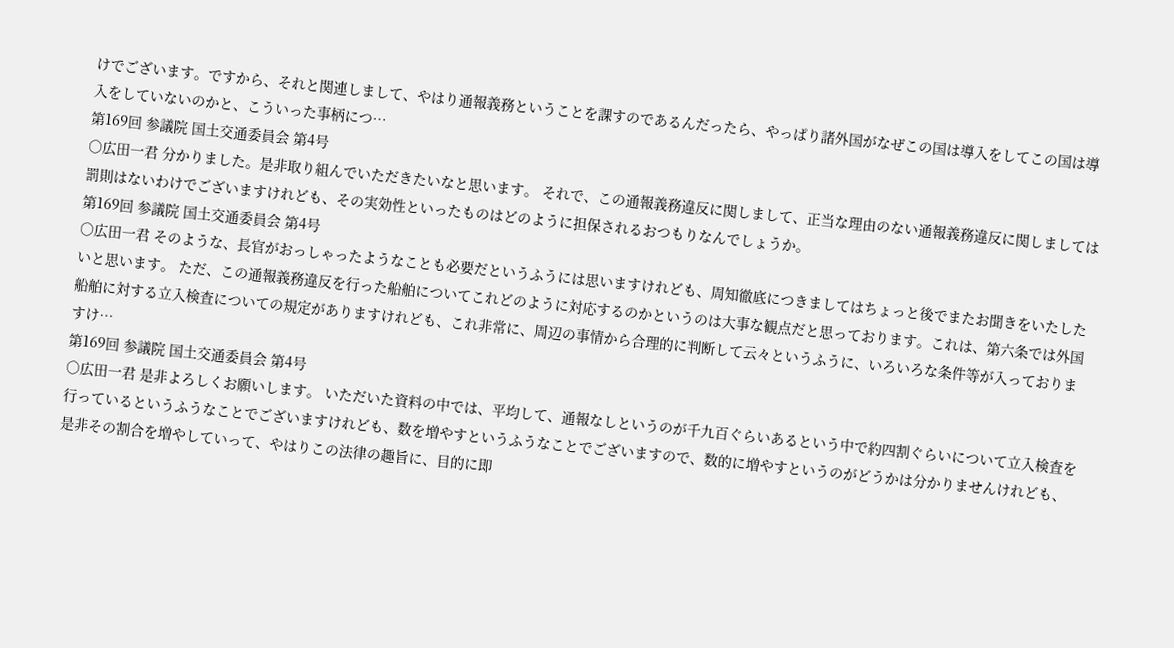けでございます。ですから、それと関連しまして、やはり通報義務ということを課すのであるんだったら、やっぱり諸外国がなぜこの国は導入をしてこの国は導入をしていないのかと、こういった事柄につ…
第169回 参議院 国土交通委員会 第4号
○広田一君 分かりました。是非取り組んでいただきたいなと思います。 それで、この通報義務違反に関しまして、正当な理由のない通報義務違反に関しましては罰則はないわけでございますけれども、その実効性といったものはどのように担保されるおつもりなんでしょうか。
第169回 参議院 国土交通委員会 第4号
○広田一君 そのような、長官がおっしゃったようなことも必要だというふうには思いますけれども、周知徹底につきましてはちょっと後でまたお聞きをいたしたいと思います。 ただ、この通報義務違反を行った船舶についてこれどのように対応するのかというのは大事な観点だと思っております。これは、第六条では外国船舶に対する立入検査についての規定がありますけれども、これ非常に、周辺の事情から合理的に判断して云々というふうに、いろいろな条件等が入っておりますけ…
第169回 参議院 国土交通委員会 第4号
○広田一君 是非よろしくお願いします。 いただいた資料の中では、平均して、通報なしというのが千九百ぐらいあるという中で約四割ぐらいについて立入検査を行っているというふうなことでございますけれども、数を増やすというふうなことでございますので、数的に増やすというのがどうかは分かりませんけれども、是非その割合を増やしていって、やはりこの法律の趣旨に、目的に即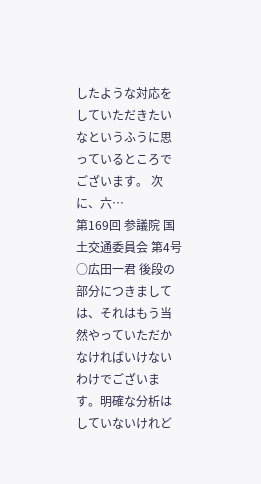したような対応をしていただきたいなというふうに思っているところでございます。 次に、六…
第169回 参議院 国土交通委員会 第4号
○広田一君 後段の部分につきましては、それはもう当然やっていただかなければいけないわけでございます。明確な分析はしていないけれど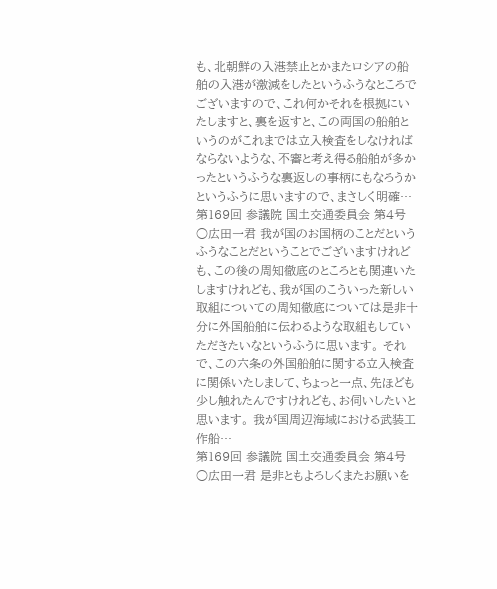も、北朝鮮の入港禁止とかまたロシアの船舶の入港が激減をしたというふうなところでございますので、これ何かそれを根拠にいたしますと、裏を返すと、この両国の船舶というのがこれまでは立入検査をしなければならないような、不審と考え得る船舶が多かったというふうな裏返しの事柄にもなろうかというふうに思いますので、まさしく明確…
第169回 参議院 国土交通委員会 第4号
○広田一君 我が国のお国柄のことだというふうなことだということでございますけれども、この後の周知徹底のところとも関連いたしますけれども、我が国のこういった新しい取組についての周知徹底については是非十分に外国船舶に伝わるような取組もしていただきたいなというふうに思います。 それで、この六条の外国船舶に関する立入検査に関係いたしまして、ちょっと一点、先ほども少し触れたんですけれども、お伺いしたいと思います。 我が国周辺海域における武装工作船…
第169回 参議院 国土交通委員会 第4号
○広田一君 是非ともよろしくまたお願いを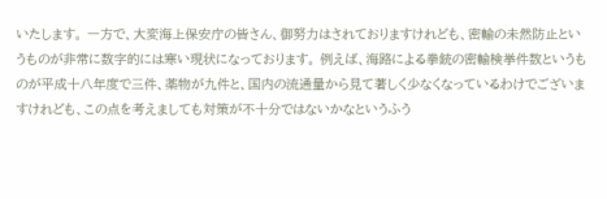いたします。 一方で、大変海上保安庁の皆さん、御努力はされておりますけれども、密輸の未然防止というものが非常に数字的には寒い現状になっております。 例えば、海路による拳銃の密輸検挙件数というものが平成十八年度で三件、薬物が九件と、国内の流通量から見て著しく少なくなっているわけでございますけれども、この点を考えましても対策が不十分ではないかなというふう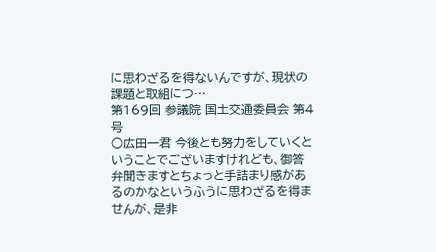に思わざるを得ないんですが、現状の課題と取組につ…
第169回 参議院 国土交通委員会 第4号
○広田一君 今後とも努力をしていくということでございますけれども、御答弁聞きますとちょっと手詰まり感があるのかなというふうに思わざるを得ませんが、是非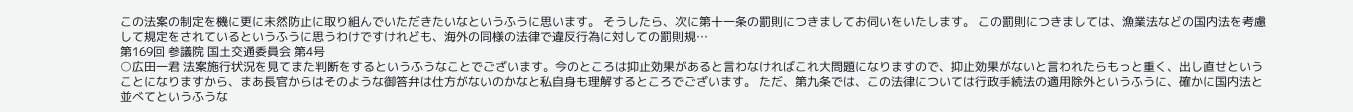この法案の制定を機に更に未然防止に取り組んでいただきたいなというふうに思います。 そうしたら、次に第十一条の罰則につきましてお伺いをいたします。 この罰則につきましては、漁業法などの国内法を考慮して規定をされているというふうに思うわけですけれども、海外の同様の法律で違反行為に対しての罰則規…
第169回 参議院 国土交通委員会 第4号
○広田一君 法案施行状況を見てまた判断をするというふうなことでございます。今のところは抑止効果があると言わなければこれ大問題になりますので、抑止効果がないと言われたらもっと重く、出し直せということになりますから、まあ長官からはそのような御答弁は仕方がないのかなと私自身も理解するところでございます。 ただ、第九条では、この法律については行政手続法の適用除外というふうに、確かに国内法と並べてというふうな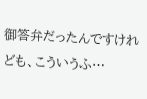御答弁だったんですけれども、こういうふ…